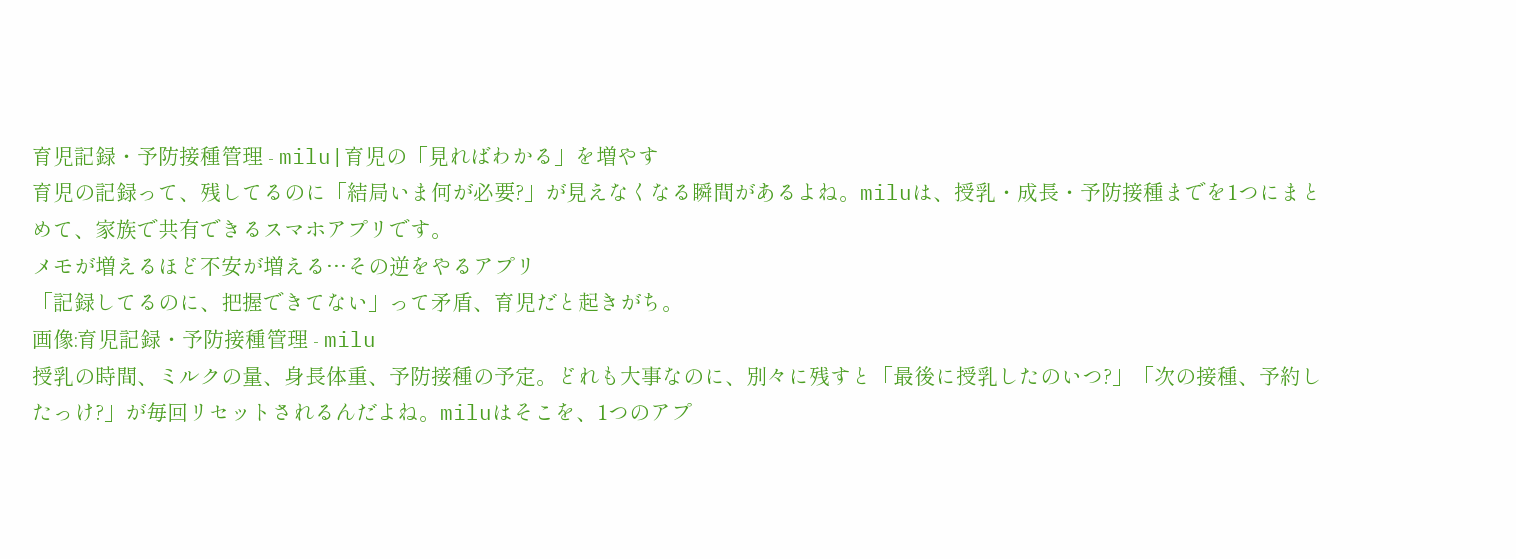育児記録・予防接種管理 - milu|育児の「見ればわかる」を増やす
育児の記録って、残してるのに「結局いま何が必要?」が見えなくなる瞬間があるよね。miluは、授乳・成長・予防接種までを1つにまとめて、家族で共有できるスマホアプリです。
メモが増えるほど不安が増える…その逆をやるアプリ
「記録してるのに、把握できてない」って矛盾、育児だと起きがち。
画像:育児記録・予防接種管理 - milu
授乳の時間、ミルクの量、身長体重、予防接種の予定。どれも大事なのに、別々に残すと「最後に授乳したのいつ?」「次の接種、予約したっけ?」が毎回リセットされるんだよね。miluはそこを、1つのアプ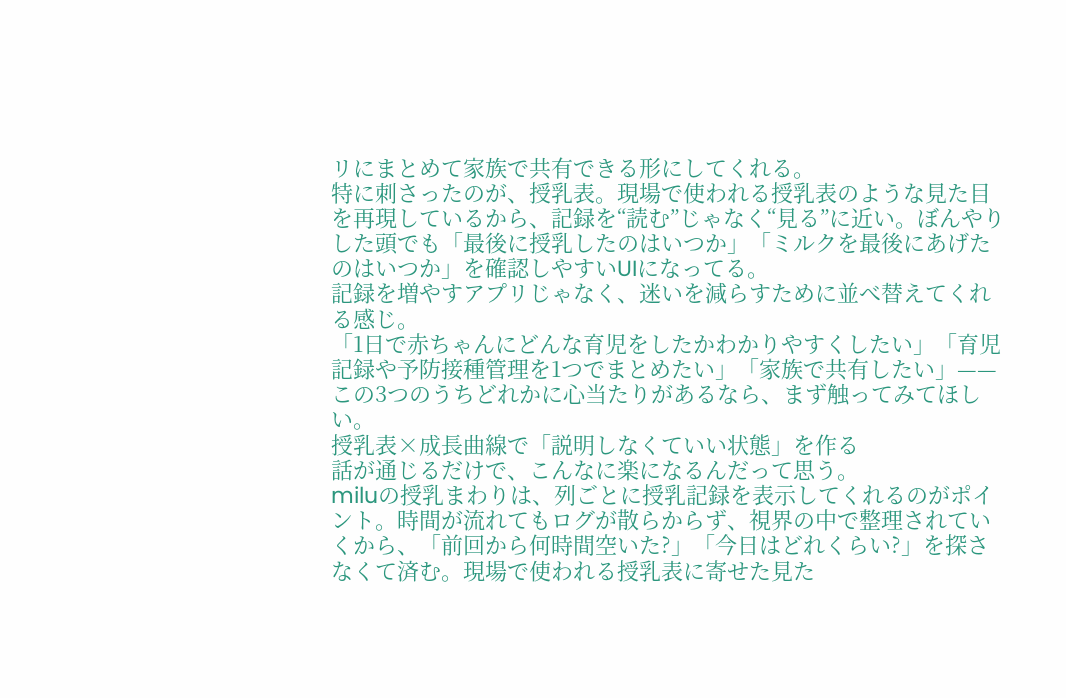リにまとめて家族で共有できる形にしてくれる。
特に刺さったのが、授乳表。現場で使われる授乳表のような見た目を再現しているから、記録を“読む”じゃなく“見る”に近い。ぼんやりした頭でも「最後に授乳したのはいつか」「ミルクを最後にあげたのはいつか」を確認しやすいUIになってる。
記録を増やすアプリじゃなく、迷いを減らすために並べ替えてくれる感じ。
「1日で赤ちゃんにどんな育児をしたかわかりやすくしたい」「育児記録や予防接種管理を1つでまとめたい」「家族で共有したい」——この3つのうちどれかに心当たりがあるなら、まず触ってみてほしい。
授乳表×成長曲線で「説明しなくていい状態」を作る
話が通じるだけで、こんなに楽になるんだって思う。
miluの授乳まわりは、列ごとに授乳記録を表示してくれるのがポイント。時間が流れてもログが散らからず、視界の中で整理されていくから、「前回から何時間空いた?」「今日はどれくらい?」を探さなくて済む。現場で使われる授乳表に寄せた見た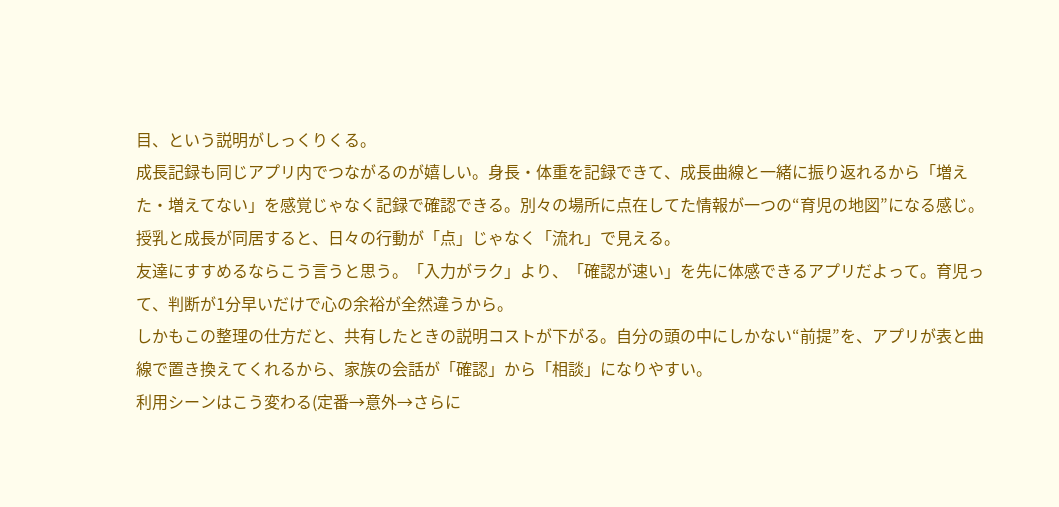目、という説明がしっくりくる。
成長記録も同じアプリ内でつながるのが嬉しい。身長・体重を記録できて、成長曲線と一緒に振り返れるから「増えた・増えてない」を感覚じゃなく記録で確認できる。別々の場所に点在してた情報が一つの“育児の地図”になる感じ。
授乳と成長が同居すると、日々の行動が「点」じゃなく「流れ」で見える。
友達にすすめるならこう言うと思う。「入力がラク」より、「確認が速い」を先に体感できるアプリだよって。育児って、判断が1分早いだけで心の余裕が全然違うから。
しかもこの整理の仕方だと、共有したときの説明コストが下がる。自分の頭の中にしかない“前提”を、アプリが表と曲線で置き換えてくれるから、家族の会話が「確認」から「相談」になりやすい。
利用シーンはこう変わる(定番→意外→さらに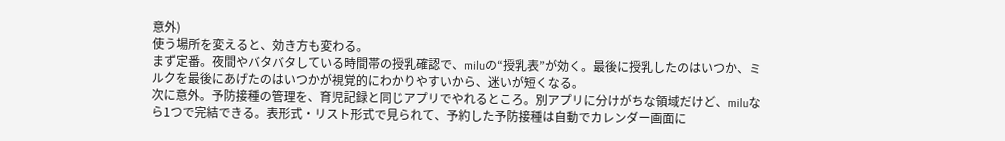意外)
使う場所を変えると、効き方も変わる。
まず定番。夜間やバタバタしている時間帯の授乳確認で、miluの“授乳表”が効く。最後に授乳したのはいつか、ミルクを最後にあげたのはいつかが視覚的にわかりやすいから、迷いが短くなる。
次に意外。予防接種の管理を、育児記録と同じアプリでやれるところ。別アプリに分けがちな領域だけど、miluなら1つで完結できる。表形式・リスト形式で見られて、予約した予防接種は自動でカレンダー画面に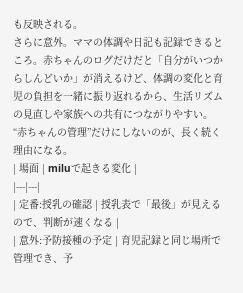も反映される。
さらに意外。ママの体調や日記も記録できるところ。赤ちゃんのログだけだと「自分がいつからしんどいか」が消えるけど、体調の変化と育児の負担を一緒に振り返れるから、生活リズムの見直しや家族への共有につながりやすい。
“赤ちゃんの管理”だけにしないのが、長く続く理由になる。
| 場面 | miluで起きる変化 |
|---|---|
| 定番:授乳の確認 | 授乳表で「最後」が見えるので、判断が速くなる |
| 意外:予防接種の予定 | 育児記録と同じ場所で管理でき、予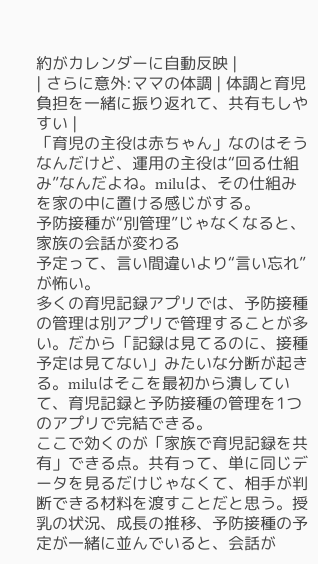約がカレンダーに自動反映 |
| さらに意外:ママの体調 | 体調と育児負担を一緒に振り返れて、共有もしやすい |
「育児の主役は赤ちゃん」なのはそうなんだけど、運用の主役は“回る仕組み”なんだよね。miluは、その仕組みを家の中に置ける感じがする。
予防接種が“別管理”じゃなくなると、家族の会話が変わる
予定って、言い間違いより“言い忘れ”が怖い。
多くの育児記録アプリでは、予防接種の管理は別アプリで管理することが多い。だから「記録は見てるのに、接種予定は見てない」みたいな分断が起きる。miluはそこを最初から潰していて、育児記録と予防接種の管理を1つのアプリで完結できる。
ここで効くのが「家族で育児記録を共有」できる点。共有って、単に同じデータを見るだけじゃなくて、相手が判断できる材料を渡すことだと思う。授乳の状況、成長の推移、予防接種の予定が一緒に並んでいると、会話が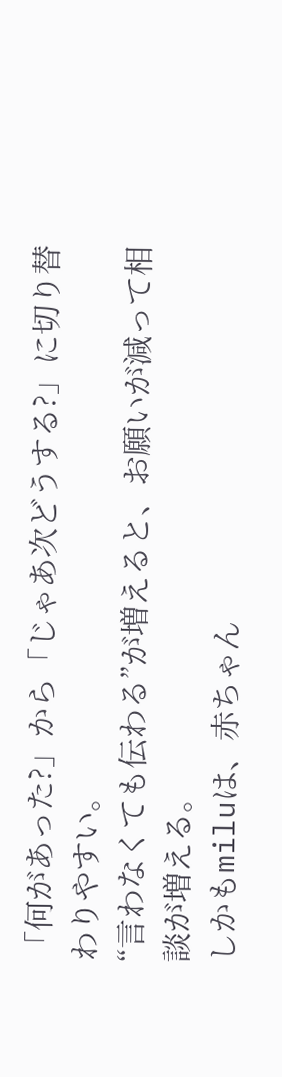「何があった?」から「じゃあ次どうする?」に切り替わりやすい。
“言わなくても伝わる”が増えると、お願いが減って相談が増える。
しかもmiluは、赤ちゃん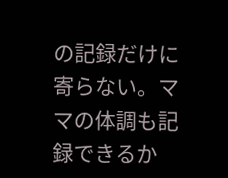の記録だけに寄らない。ママの体調も記録できるか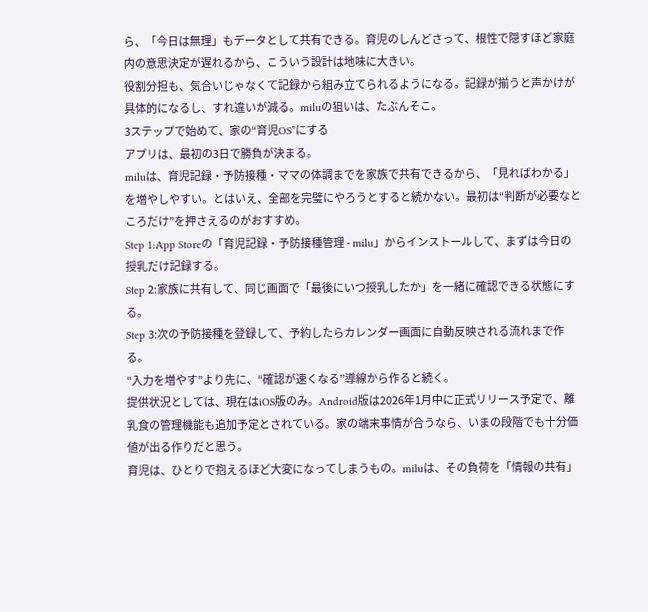ら、「今日は無理」もデータとして共有できる。育児のしんどさって、根性で隠すほど家庭内の意思決定が遅れるから、こういう設計は地味に大きい。
役割分担も、気合いじゃなくて記録から組み立てられるようになる。記録が揃うと声かけが具体的になるし、すれ違いが減る。miluの狙いは、たぶんそこ。
3ステップで始めて、家の“育児OS”にする
アプリは、最初の3日で勝負が決まる。
miluは、育児記録・予防接種・ママの体調までを家族で共有できるから、「見ればわかる」を増やしやすい。とはいえ、全部を完璧にやろうとすると続かない。最初は“判断が必要なところだけ”を押さえるのがおすすめ。
Step 1:App Storeの「育児記録・予防接種管理 - milu」からインストールして、まずは今日の授乳だけ記録する。
Step 2:家族に共有して、同じ画面で「最後にいつ授乳したか」を一緒に確認できる状態にする。
Step 3:次の予防接種を登録して、予約したらカレンダー画面に自動反映される流れまで作る。
“入力を増やす”より先に、“確認が速くなる”導線から作ると続く。
提供状況としては、現在はiOS版のみ。Android版は2026年1月中に正式リリース予定で、離乳食の管理機能も追加予定とされている。家の端末事情が合うなら、いまの段階でも十分価値が出る作りだと思う。
育児は、ひとりで抱えるほど大変になってしまうもの。miluは、その負荷を「情報の共有」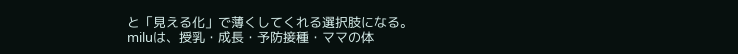と「見える化」で薄くしてくれる選択肢になる。
miluは、授乳・成長・予防接種・ママの体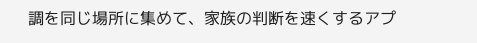調を同じ場所に集めて、家族の判断を速くするアプ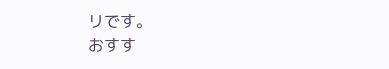リです。
おすす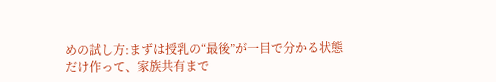めの試し方:まずは授乳の“最後”が一目で分かる状態だけ作って、家族共有まで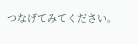つなげてみてください。